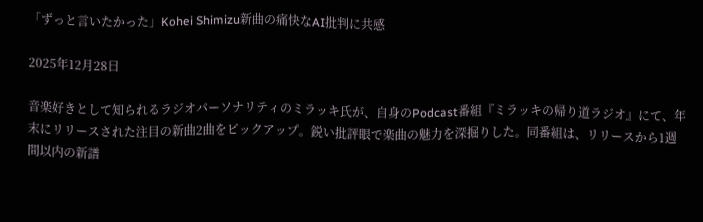「ずっと言いたかった」Kohei Shimizu新曲の痛快なAI批判に共感

2025年12月28日

音楽好きとして知られるラジオパーソナリティのミラッキ氏が、自身のPodcast番組『ミラッキの帰り道ラジオ』にて、年末にリリースされた注目の新曲2曲をピックアップ。鋭い批評眼で楽曲の魅力を深掘りした。同番組は、リリースから1週間以内の新譜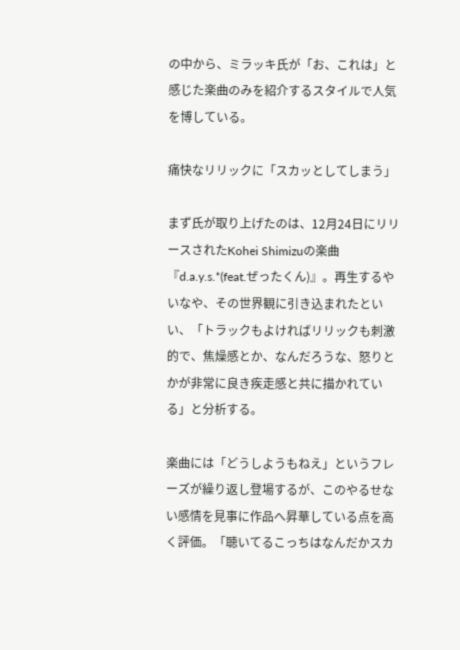の中から、ミラッキ氏が「お、これは」と感じた楽曲のみを紹介するスタイルで人気を博している。

痛快なリリックに「スカッとしてしまう」

まず氏が取り上げたのは、12月24日にリリースされたKohei Shimizuの楽曲『d.a.y.s.*(feat.ぜったくん)』。再生するやいなや、その世界観に引き込まれたといい、「トラックもよければリリックも刺激的で、焦燥感とか、なんだろうな、怒りとかが非常に良き疾走感と共に描かれている」と分析する。

楽曲には「どうしようもねえ」というフレーズが繰り返し登場するが、このやるせない感情を見事に作品へ昇華している点を高く評価。「聴いてるこっちはなんだかスカ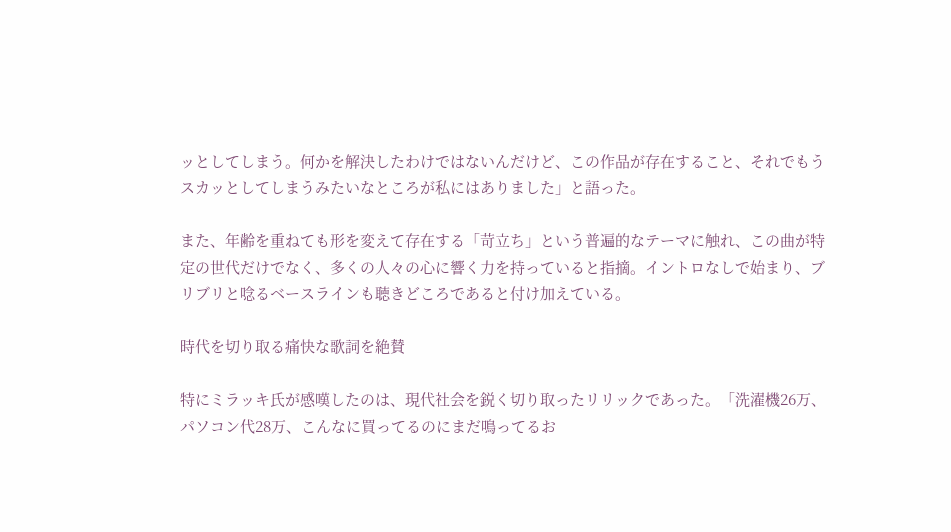ッとしてしまう。何かを解決したわけではないんだけど、この作品が存在すること、それでもうスカッとしてしまうみたいなところが私にはありました」と語った。

また、年齢を重ねても形を変えて存在する「苛立ち」という普遍的なテーマに触れ、この曲が特定の世代だけでなく、多くの人々の心に響く力を持っていると指摘。イントロなしで始まり、ブリブリと唸るベースラインも聴きどころであると付け加えている。

時代を切り取る痛快な歌詞を絶賛

特にミラッキ氏が感嘆したのは、現代社会を鋭く切り取ったリリックであった。「洗濯機26万、パソコン代28万、こんなに買ってるのにまだ鳴ってるお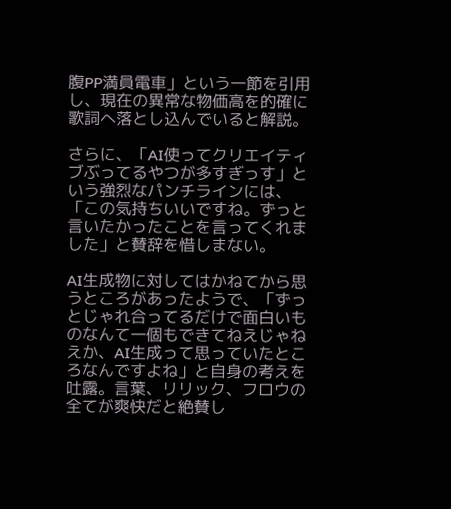腹PP満員電車」という一節を引用し、現在の異常な物価高を的確に歌詞へ落とし込んでいると解説。

さらに、「AI使ってクリエイティブぶってるやつが多すぎっす」という強烈なパンチラインには、「この気持ちいいですね。ずっと言いたかったことを言ってくれました」と賛辞を惜しまない。

AI生成物に対してはかねてから思うところがあったようで、「ずっとじゃれ合ってるだけで面白いものなんて一個もできてねえじゃねえか、AI生成って思っていたところなんですよね」と自身の考えを吐露。言葉、リリック、フロウの全てが爽快だと絶賛し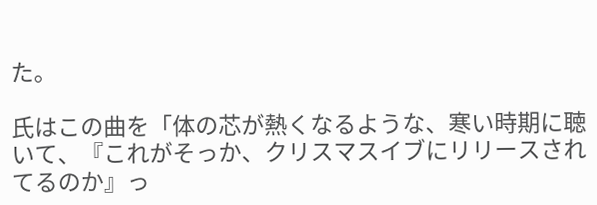た。

氏はこの曲を「体の芯が熱くなるような、寒い時期に聴いて、『これがそっか、クリスマスイブにリリースされてるのか』っ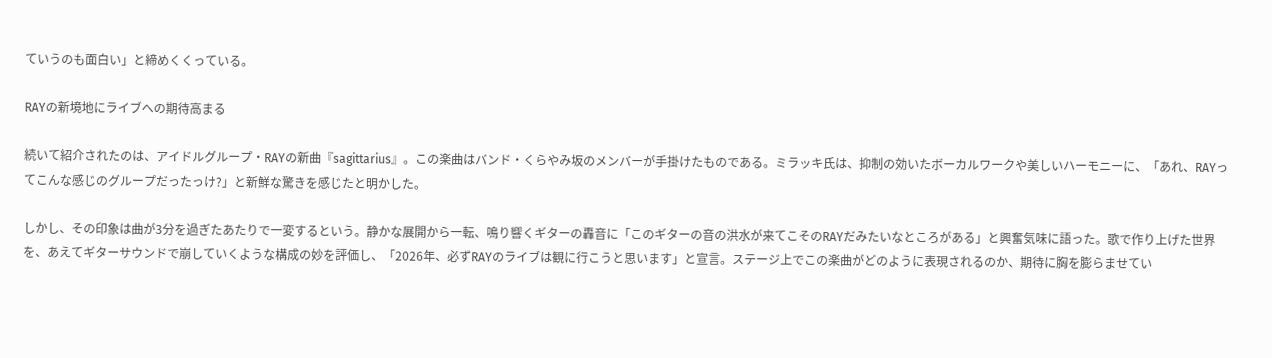ていうのも面白い」と締めくくっている。

RAYの新境地にライブへの期待高まる

続いて紹介されたのは、アイドルグループ・RAYの新曲『sagittarius』。この楽曲はバンド・くらやみ坂のメンバーが手掛けたものである。ミラッキ氏は、抑制の効いたボーカルワークや美しいハーモニーに、「あれ、RAYってこんな感じのグループだったっけ?」と新鮮な驚きを感じたと明かした。

しかし、その印象は曲が3分を過ぎたあたりで一変するという。静かな展開から一転、鳴り響くギターの轟音に「このギターの音の洪水が来てこそのRAYだみたいなところがある」と興奮気味に語った。歌で作り上げた世界を、あえてギターサウンドで崩していくような構成の妙を評価し、「2026年、必ずRAYのライブは観に行こうと思います」と宣言。ステージ上でこの楽曲がどのように表現されるのか、期待に胸を膨らませてい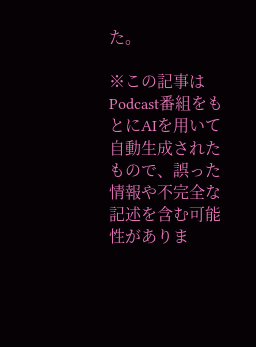た。

※この記事はPodcast番組をもとにAIを用いて自動生成されたもので、誤った情報や不完全な記述を含む可能性がありま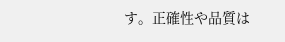す。正確性や品質は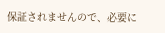保証されませんので、必要に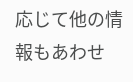応じて他の情報もあわせ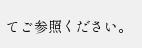てご参照ください。